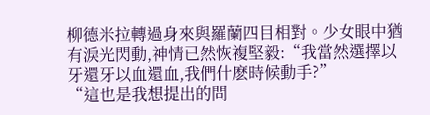柳德米拉轉過身來與羅蘭四目相對。少女眼中猶有淚光閃動,神情已然恢複堅毅:“我當然選擇以牙還牙以血還血,我們什麽時候動手?”
“這也是我想提出的問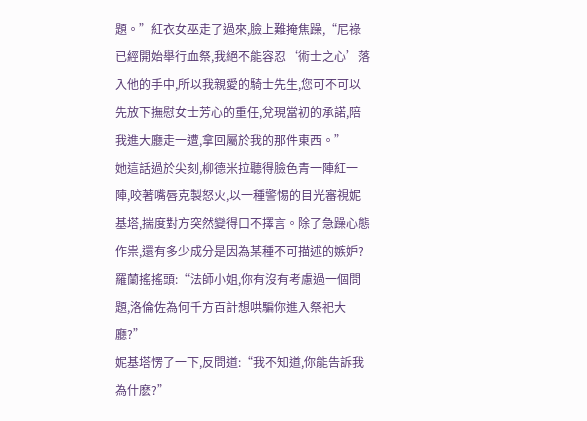題。”紅衣女巫走了過來,臉上難掩焦躁,“尼祿已經開始舉行血祭,我絕不能容忍‘術士之心’落入他的手中,所以我親愛的騎士先生,您可不可以先放下撫慰女士芳心的重任,兌現當初的承諾,陪我進大廳走一遭,拿回屬於我的那件東西。”
她這話過於尖刻,柳德米拉聽得臉色青一陣紅一陣,咬著嘴唇克製怒火,以一種警惕的目光審視妮基塔,揣度對方突然變得口不擇言。除了急躁心態作祟,還有多少成分是因為某種不可描述的嫉妒?
羅蘭搖搖頭:“法師小姐,你有沒有考慮過一個問題,洛倫佐為何千方百計想哄騙你進入祭祀大廳?”
妮基塔愣了一下,反問道:“我不知道,你能告訴我為什麽?”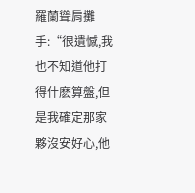羅蘭聳肩攤手:“很遺憾,我也不知道他打得什麽算盤,但是我確定那家夥沒安好心,他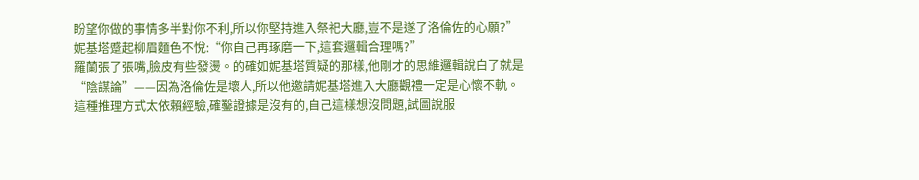盼望你做的事情多半對你不利,所以你堅持進入祭祀大廳,豈不是遂了洛倫佐的心願?”
妮基塔蹙起柳眉麵色不悅:“你自己再琢磨一下,這套邏輯合理嗎?”
羅蘭張了張嘴,臉皮有些發燙。的確如妮基塔質疑的那樣,他剛才的思維邏輯說白了就是“陰謀論”——因為洛倫佐是壞人,所以他邀請妮基塔進入大廳觀禮一定是心懷不軌。
這種推理方式太依賴經驗,確鑿證據是沒有的,自己這樣想沒問題,試圖說服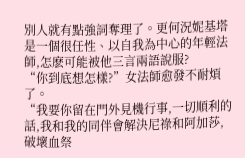別人就有點強詞奪理了。更何況妮基塔是一個很任性、以自我為中心的年輕法師,怎麽可能被他三言兩語說服?
“你到底想怎樣?”女法師愈發不耐煩了。
“我要你留在門外見機行事,一切順利的話,我和我的同伴會解決尼祿和阿加莎,破壞血祭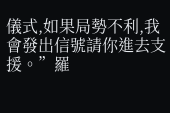儀式,如果局勢不利,我會發出信號請你進去支援。”羅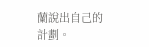蘭說出自己的計劃。